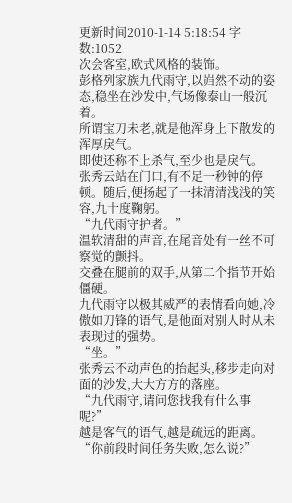更新时间2010-1-14 5:18:54 字数:1052
次会客室,欧式风格的装饰。
彭格列家族九代雨守,以岿然不动的姿态,稳坐在沙发中,气场像泰山一般沉着。
所谓宝刀未老,就是他浑身上下散发的浑厚戾气。
即使还称不上杀气,至少也是戾气。
张秀云站在门口,有不足一秒钟的停顿。随后,便扬起了一抹清清浅浅的笑容,九十度鞠躬。
“九代雨守护者。”
温软清甜的声音,在尾音处有一丝不可察觉的颤抖。
交叠在腿前的双手,从第二个指节开始僵硬。
九代雨守以极其威严的表情看向她,冷傲如刀锋的语气,是他面对别人时从未表现过的强势。
“坐。”
张秀云不动声色的抬起头,移步走向对面的沙发,大大方方的落座。
“九代雨守,请问您找我有什么事呢?”
越是客气的语气,越是疏远的距离。
“你前段时间任务失败,怎么说?”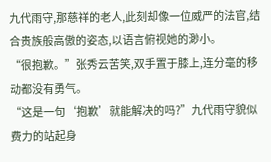九代雨守,那慈祥的老人,此刻却像一位威严的法官,结合贵族般高傲的姿态,以语言俯视她的渺小。
“很抱歉。”张秀云苦笑,双手置于膝上,连分毫的移动都没有勇气。
“这是一句‘抱歉’就能解决的吗?”九代雨守貌似费力的站起身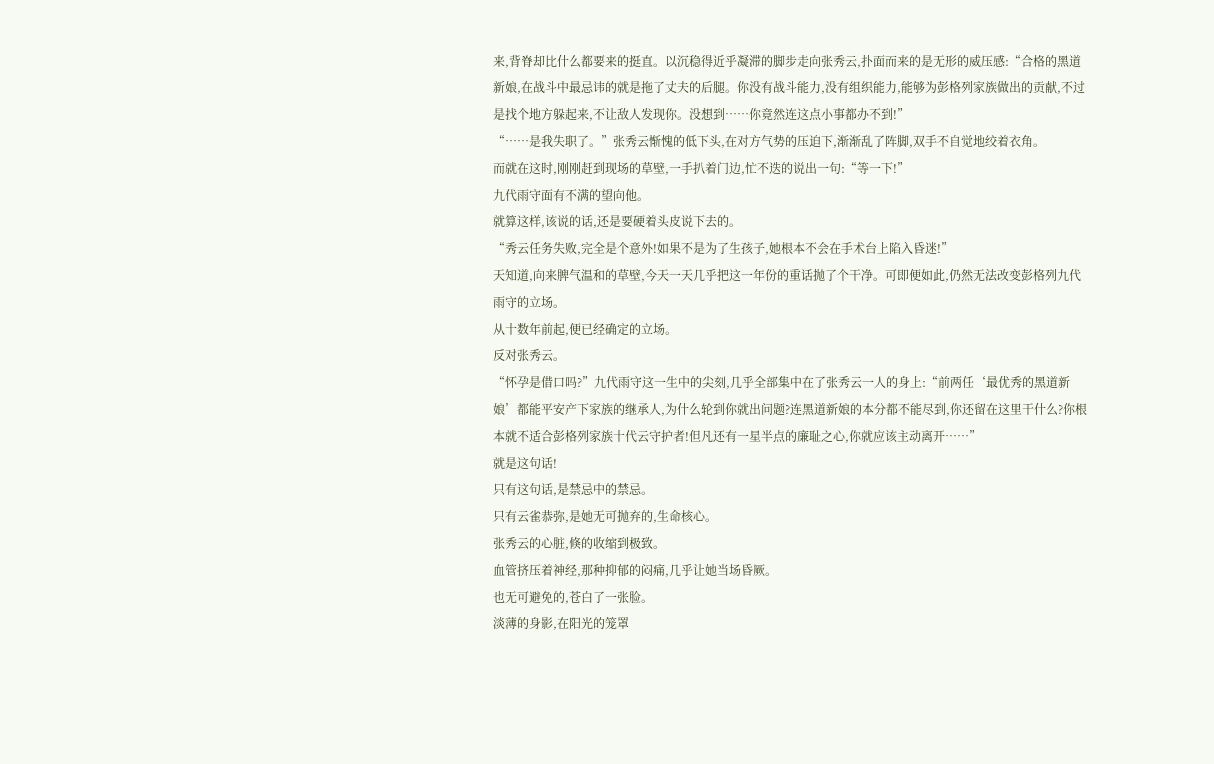来,背脊却比什么都要来的挺直。以沉稳得近乎凝滞的脚步走向张秀云,扑面而来的是无形的威压感:“合格的黑道新娘,在战斗中最忌讳的就是拖了丈夫的后腿。你没有战斗能力,没有组织能力,能够为彭格列家族做出的贡献,不过是找个地方躲起来,不让敌人发现你。没想到……你竟然连这点小事都办不到!”
“……是我失职了。”张秀云惭愧的低下头,在对方气势的压迫下,渐渐乱了阵脚,双手不自觉地绞着衣角。
而就在这时,刚刚赶到现场的草壁,一手扒着门边,忙不迭的说出一句:“等一下!”
九代雨守面有不满的望向他。
就算这样,该说的话,还是要硬着头皮说下去的。
“秀云任务失败,完全是个意外!如果不是为了生孩子,她根本不会在手术台上陷入昏迷!”
天知道,向来脾气温和的草壁,今天一天几乎把这一年份的重话抛了个干净。可即便如此,仍然无法改变彭格列九代雨守的立场。
从十数年前起,便已经确定的立场。
反对张秀云。
“怀孕是借口吗?”九代雨守这一生中的尖刻,几乎全部集中在了张秀云一人的身上:“前两任‘最优秀的黑道新娘’都能平安产下家族的继承人,为什么轮到你就出问题?连黑道新娘的本分都不能尽到,你还留在这里干什么?你根本就不适合彭格列家族十代云守护者!但凡还有一星半点的廉耻之心,你就应该主动离开……”
就是这句话!
只有这句话,是禁忌中的禁忌。
只有云雀恭弥,是她无可抛弃的,生命核心。
张秀云的心脏,倏的收缩到极致。
血管挤压着神经,那种抑郁的闷痛,几乎让她当场昏厥。
也无可避免的,苍白了一张脸。
淡薄的身影,在阳光的笼罩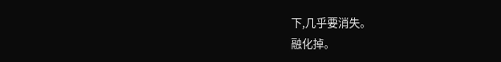下,几乎要消失。
融化掉。